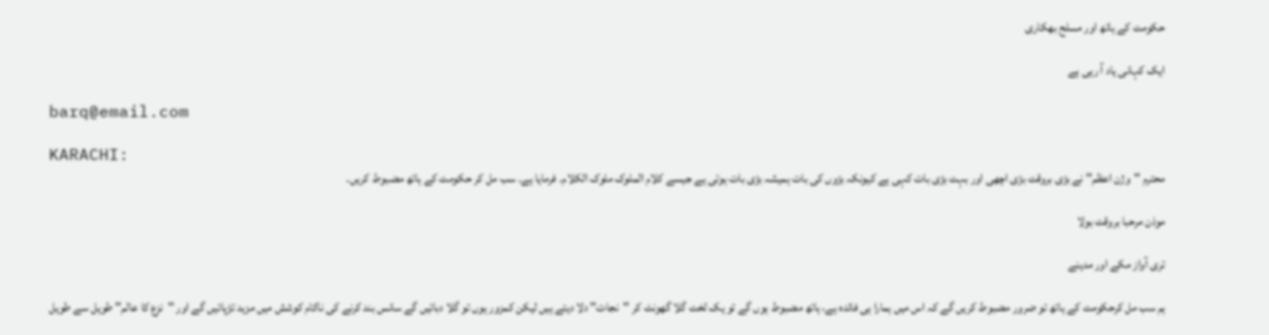حکومت کے ہاتھ اور مسلح بھکاری

ایک کہانی یاد آ رہی ہے

barq@email.com

KARACHI:
محترم ''وژن اعظم'' نے بڑی بروقت بڑی اچھی اور بہت بڑی بات کہی ہے کیونکہ بڑوں کی بات ہمیشہ بڑی بات ہوتی ہے جیسے کلام الملوک ملوک الکلام۔ فرمایا ہے۔ سب مل کر حکومت کے ہاتھ مضبوط کریں۔

موذن مرحبا بروقت بولا

تری آواز مکے اور مدینے

ہم سب مل کرحکومت کے ہاتھ تو ضرور مضبوط کریں گے کہ اس میں ہمارا ہی فائدہ ہے، ہاتھ مضبوط ہوں گے تو یک لخت گلا گھونٹ کر ''نجات'' دلا دیتے ہیں لیکن کمزور ہوں تو گلا دبائیں گے سانس بند کرنے کی ناکام کوشش میں مزید تڑپائیں گے اور ''نزع کا عالم'' طویل سے طویل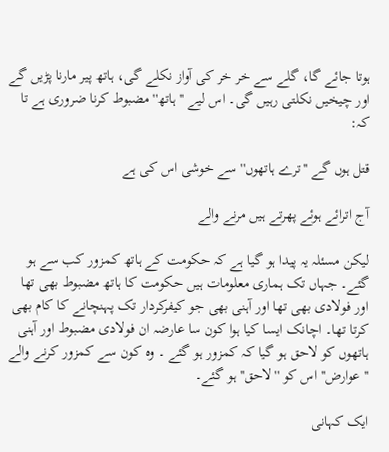ہوتا جائے گا، گلے سے خر خر کی آواز نکلے گی، ہاتھ پیر مارنا پڑیں گے اور چیخیں نکلتی رہیں گی۔ اس لیے ''ہاتھ'' مضبوط کرنا ضروری ہے تا کہ:

قتل ہوں گے ''ترے ہاتھوں'' سے خوشی اس کی ہے

آج اترائے ہوئے پھرتے ہیں مرنے والے

لیکن مسئلہ یہ پیدا ہو گیا ہے کہ حکومت کے ہاتھ کمزور کب سے ہو گئے۔ جہاں تک ہماری معلومات ہیں حکومت کا ہاتھ مضبوط بھی تھا اور فولادی بھی تھا اور آہنی بھی جو کیفرکردار تک پہنچانے کا کام بھی کرتا تھا۔ اچانک ایسا کیا ہوا کون سا عارضہ ان فولادی مضبوط اور آہنی ہاتھوں کو لاحق ہو گیا کہ کمزور ہو گئے ۔ وہ کون سے کمزور کرنے والے ''عوارض'' اس کو ''لاحق'' ہو گئے۔

ایک کہانی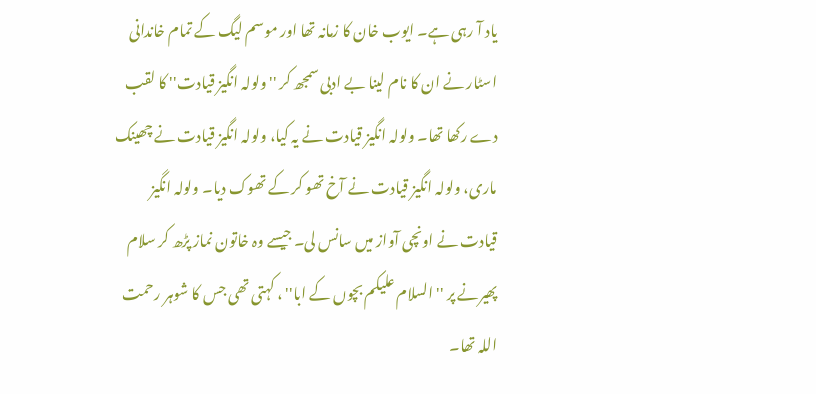یاد آ رہی ہے۔ ایوب خان کا زمانہ تھا اور موسم لیگ کے تمام خاندانی اسٹار نے ان کا نام لینا بے ادبی سمجھ کر ''ولولہ انگیز قیادت'' کا لقب دے رکھا تھا۔ ولولہ انگیز قیادت نے یہ کیا، ولولہ انگیز قیادت نے چھینک ماری، ولولہ انگیز قیادت نے آخ تھو کر کے تھوک دیا۔ ولولہ انگیز قیادت نے اونچی آواز میں سانس لی۔ جیسے وہ خاتون نماز پڑھ کر سلام پھیرنے پر ''السلام علیکم بچوں کے ابا'' ، کہتی تھی جس کا شوہر رحمت اللہ تھا۔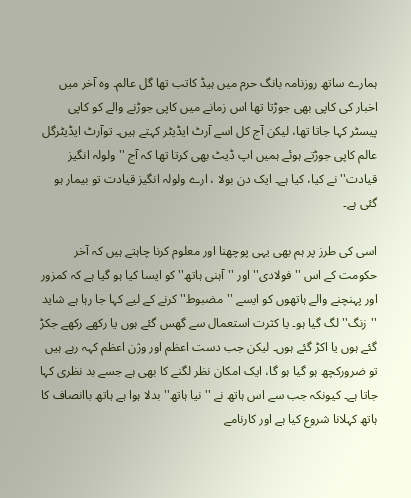ہمارے ساتھ روزنامہ بانگ حرم میں ہیڈ کاتب تھا گل عالم۔ وہ آخر میں اخبار کی کاپی بھی جوڑتا تھا اس زمانے میں کاپی جوڑنے والے کو کاپی پیسٹر کہا جاتا تھا، لیکن آج کل اسے آرٹ ایڈیٹر کہتے ہیں۔ توآرٹ ایڈیٹرگل عالم کاپی جوڑتے ہوئے ہمیں اپ ڈیٹ بھی کرتا تھا کہ آج ''ولولہ انگیز قیادت'' نے کیا، کیا ہے۔ ایک دن بولا ، ارے ولولہ انگیز قیادت تو بیمار ہو گئی ہے۔

اسی کی طرز پر ہم بھی یہی پوچھنا اور معلوم کرنا چاہتے ہیں کہ آخر حکومت کے اس ''فولادی'' اور ''آہنی ہاتھ'' کو ایسا کیا ہو گیا ہے کہ کمزور اور پہنچنے والے ہاتھوں کو ایسے ''مضبوط'' کرنے کے لیے کہا جا رہا ہے شاید ''زنگ'' لگ گیا ہو۔ یا کثرت استعمال سے گھس گئے ہوں یا رکھے رکھے جکڑ گئے ہوں یا اکڑ گئے ہوں۔ لیکن جب دست اعظم اور وژن اعظم کہہ رہے ہیں تو ضرورکچھ ہو گیا ہو گا، ایک امکان نظر لگنے کا بھی ہے جسے بد نظری کہا جاتا ہے۔ کیونکہ جب سے اس ہاتھ نے ''نیا ہاتھ'' بدلا ہوا ہے ہاتھ باانصاف کا ہاتھ کہلانا شروع کیا ہے اور کارنامے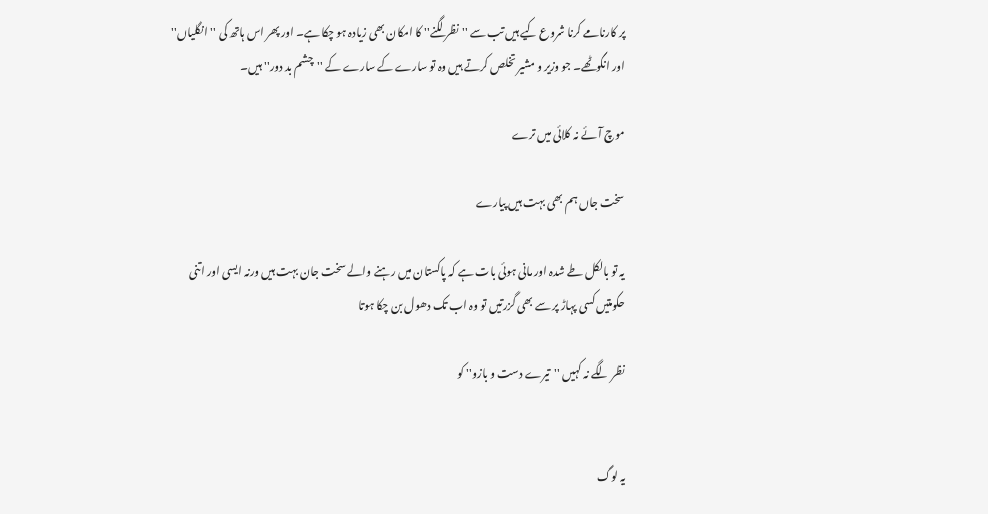پر کارنامے کرنا شروع کیے ہیں تب سے ''نظر لگنے'' کا امکان بھی زیادہ ہو چکا ہے۔ اور پھر اس ہاتھ کی ''انگلیاں'' اور انگوٹھے۔ جو وزیر و مشیر تخلص کرتے ہیں وہ تو سارے کے سارے کے ''چشم بد دور'' ہیں۔

موچ آئے نہ کلائی میں ترے

سخت جاں ہم بھی بہت ہیں پیارے

یہ تو بالکل طے شدہ اور مانی ہوئی بات ہے کہ پاکستان میں رہنے والے سخت جان بہت ہیں ورنہ ایسی اور اتنی حکومتیں کسی پہاڑ پر سے بھی گزرتیں تو وہ اب تک دھول بن چکا ہوتا

نظر لگے نہ کہیں ''تیرے دست و بازو'' کو


یہ لوگ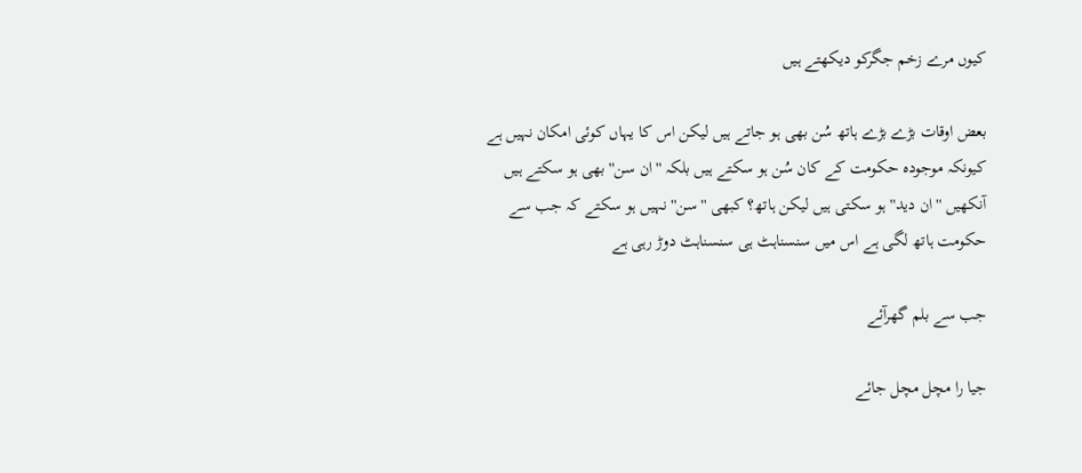کیوں مرے زخم جگرکو دیکھتے ہیں

بعض اوقات بڑے بڑے ہاتھ سُن بھی ہو جاتے ہیں لیکن اس کا یہاں کوئی امکان نہیں ہے کیونکہ موجودہ حکومت کے کان سُن ہو سکتے ہیں بلکہ ''ان سن'' بھی ہو سکتے ہیں آنکھیں ''ان دید'' ہو سکتی ہیں لیکن ہاتھ؟ کبھی ''سن'' نہیں ہو سکتے کہ جب سے حکومت ہاتھ لگی ہے اس میں سنسناہٹ ہی سنسناہٹ دوڑ رہی ہے

جب سے بلم گھرآئے

جیا را مچل مچل جائے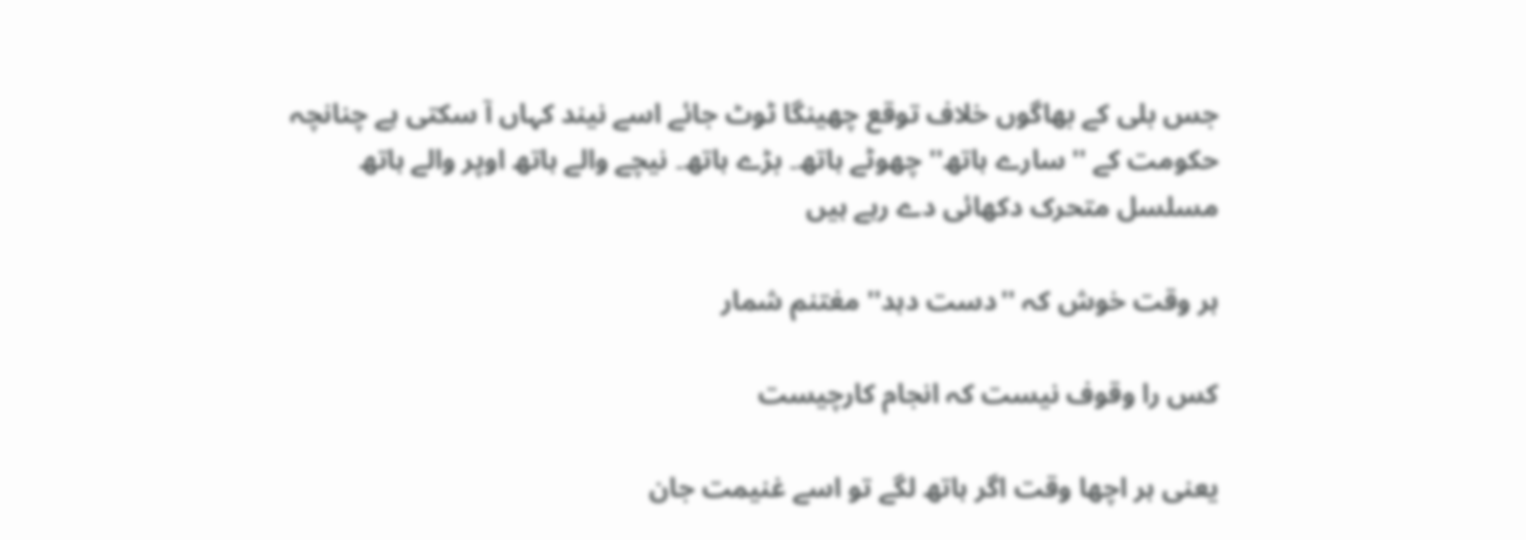جس بلی کے بھاگوں خلاف توقع چھینگا ٹوٹ جائے اسے نیند کہاں آ سکتی ہے چنانچہ حکومت کے ''سارے ہاتھ'' چھوٹے ہاتھ۔ بڑے ہاتھ۔ نیچے والے ہاتھ اوپر والے ہاتھ مسلسل متحرک دکھائی دے رہے ہیں

ہر وقت خوش کہ ''دست دہد'' مغتنم شمار

کس را وقوف نیست کہ انجام کارچیست

یعنی ہر اچھا وقت اگر ہاتھ لگے تو اسے غنیمت جان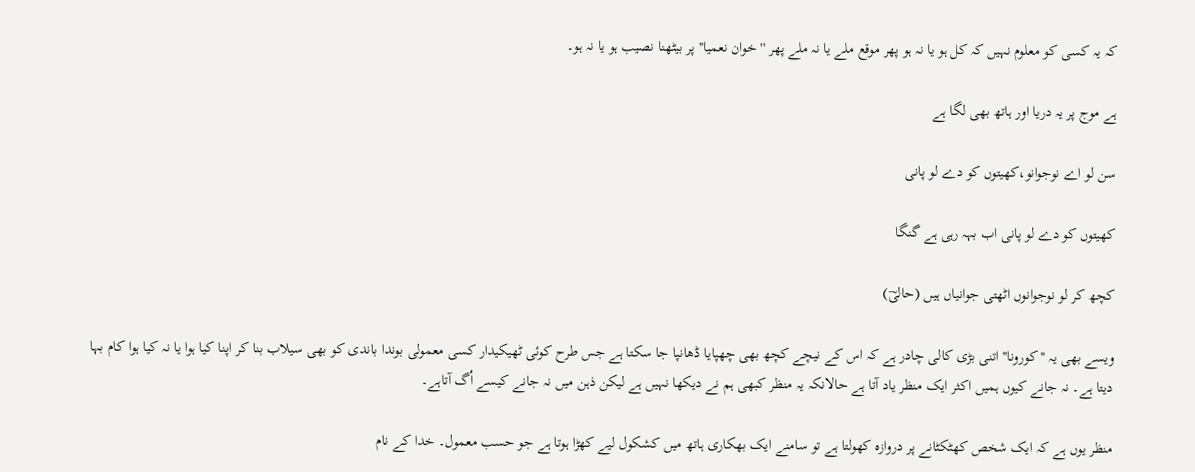کہ یہ کسی کو معلوم نہیں کہ کل ہو یا نہ ہو پھر موقع ملے یا نہ ملے پھر ''خوان نعمیا'' پر بیٹھنا نصیب ہو یا نہ ہو۔

ہے موج پر یہ دریا اور ہاتھ بھی لگا ہے

سن لو اے نوجوانو،کھیتوں کو دے لو پانی

کھیتوں کو دے لو پانی اب بہہ رہی ہے گنگا

کچھ کر لو نوجوانوں اٹھتی جوانیاں ہیں (حالیؔ)

ویسے بھی یہ ''کورونا'' اتنی بڑی کالی چادر ہے کہ اس کے نیچے کچھ بھی چھپایا ڈھانپا جا سکتا ہے جس طرح کوئی ٹھیکیدار کسی معمولی بوندا باندی کو بھی سیلاب بنا کر اپنا کیا ہوا یا نہ کیا ہوا کام بہا دیتا ہے۔ نہ جانے کیوں ہمیں اکثر ایک منظر یاد آتا ہے حالانکہ یہ منظر کبھی ہم نے دیکھا نہیں ہے لیکن ذہن میں نہ جانے کیسے اُگ آتاہے۔

منظر یوں ہے کہ ایک شخص کھٹکٹانے پر دروازہ کھولتا ہے تو سامنے ایک بھکاری ہاتھ میں کشکول لیے کھڑا ہوتا ہے جو حسب معمول۔ خدا کے نام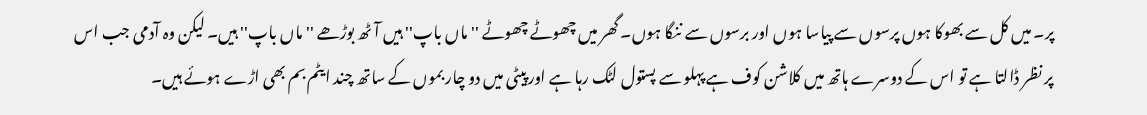پر۔ میں کل سے بھوکا ہوں پرسوں سے پیاسا ہوں اور برسوں سے ننگا ہوں۔ گھر میں چھوٹے چھوٹے ''ماں باپ'' ہیں آٹھ بوڑھے ''ماں باپ'' ہیں۔ لیکن وہ آدمی جب اس پر نظر ڈالتا ہے تو اس کے دوسرے ہاتھ میں کلاشن کوف ہے پہلو سے پستول لٹک رہا ہے اور پیٹی میں دو چار بموں کے ساتھ چند ایٹم بم بھی اڑے ہوئے ہیں۔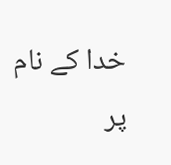خدا کے نام پر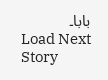بابا۔
Load Next Story